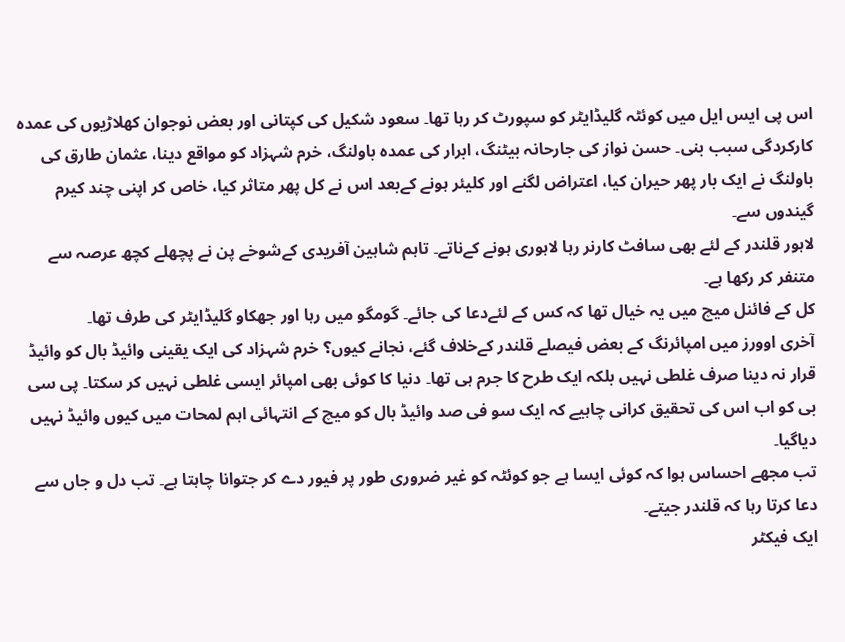اس پی ایس ایل میں کوئٹہ گلیڈایٹر کو سپورٹ کر رہا تھا۔ سعود شکیل کی کپتانی اور بعض نوجوان کھلاڑیوں کی عمدہ کارکردگی سبب بنی۔ حسن نواز کی جارحانہ بیٹنگ، ابرار کی عمدہ باولنگ، خرم شہزاد کو مواقع دینا، عثمان طارق کی باولنگ نے ایک بار پھر حیران کیا، اعتراض لگنے اور کلیئر ہونے کےبعد اس نے کل پھر متاثر کیا، خاص کر اپنی چند کیرم گیندوں سے۔
لاہور قلندر کے لئے بھی سافٹ کارنر رہا لاہوری ہونے کےناتے۔ تاہم شاہین آفریدی کےشوخے پن نے پچھلے کچھ عرصہ سے متنفر کر رکھا ہے۔
کل کے فائنل میچ میں یہ خیال تھا کہ کس کے لئےدعا کی جائے۔ گومگو میں رہا اور جھکاو گلیڈایٹر کی طرف تھا۔
آخری اوورز میں امپائرنگ کے بعض فیصلے قلندر کےخلاف گئے، نجانے کیوں؟ خرم شہزاد کی ایک یقینی وائیڈ بال کو وائیڈ قرار نہ دینا صرف غلطی نہیں بلکہ ایک طرح کا جرم ہی تھا۔ دنیا کا کوئی بھی امپائر ایسی غلطی نہیں کر سکتا۔ پی سی بی کو اب اس کی تحقیق کرانی چاہیے کہ ایک سو فی صد وائیڈ بال کو میچ کے انتہائی اہم لمحات میں کیوں وائیڈ نہیں دیاگیا۔
تب مجھے احساس ہوا کہ کوئی ایسا ہے جو کوئٹہ کو غیر ضروری طور پر فیور دے کر جتوانا چاہتا ہے۔ تب دل و جاں سے دعا کرتا رہا کہ قلندر جیتے۔
ایک فیکٹر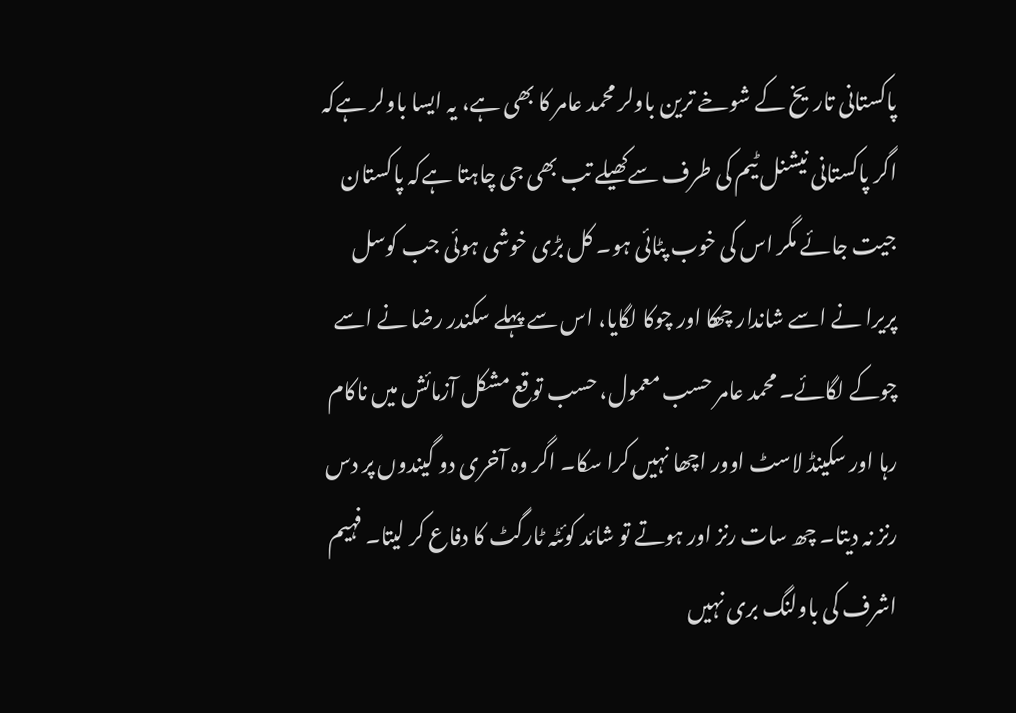پاکستانی تاریخ کے شوخے ترین باولر محمد عامر کا بھی ہے، یہ ایسا باولر ہےکہ اگر پاکستانی نیشنل ٹیم کی طرف سےکھیلے تب بھی جی چاہتا ہےکہ پاکستان جیت جائے مگر اس کی خوب پٹائی ہو۔ کل بڑی خوشی ہوئی جب کوسل پریرا نے اسے شاندار چھکا اور چوکا لگایا، اس سے پہلے سکندر رضا نے اسے چوکے لگائے۔ محمد عامر حسب معمول، حسب توقع مشکل آزمائش میں ناکام رہا اور سکینڈ لاسٹ اوور اچھا نہیں کرا سکا۔ اگر وہ آخری دو گیندوں پر دس رنز نہ دیتا۔ چھ سات رنز اور ہوتے تو شائد کوئٹہ ٹارگٹ کا دفاع کر لیتا۔ فہیم اشرف کی باولنگ بری نہیں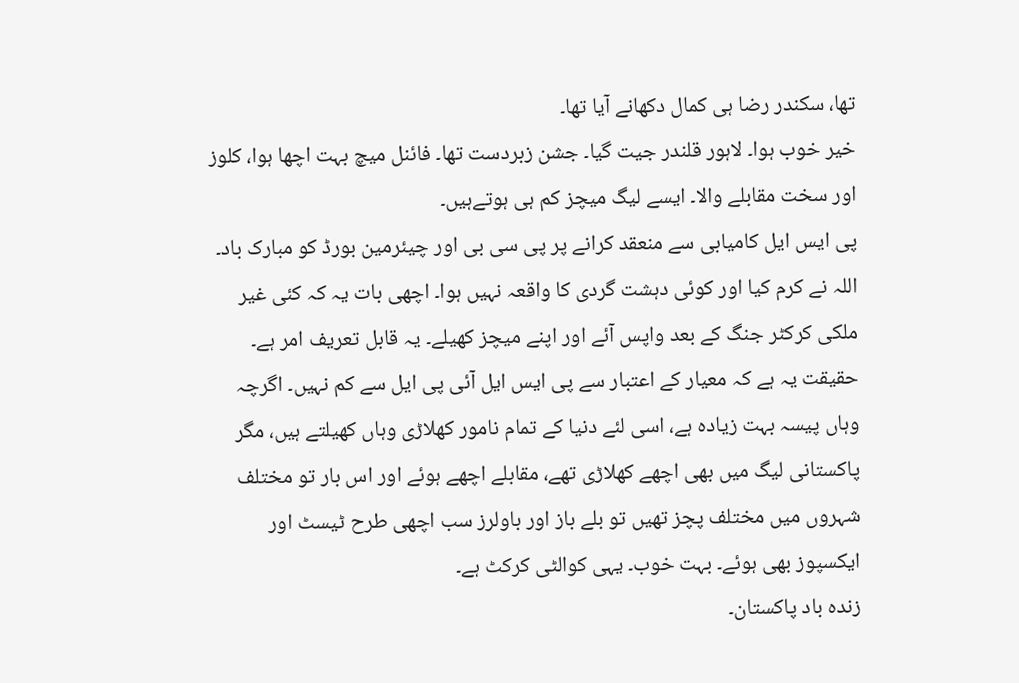تھا، سکندر رضا ہی کمال دکھانے آیا تھا۔
خیر خوب ہوا۔ لاہور قلندر جیت گیا۔ جشن زبردست تھا۔ فائنل میچ بہت اچھا ہوا، کلوز اور سخت مقابلے والا۔ ایسے لیگ میچز کم ہی ہوتےہیں۔
پی ایس ایل کامیابی سے منعقد کرانے پر پی سی بی اور چیئرمین بورڈ کو مبارک باد۔ اللہ نے کرم کیا اور کوئی دہشت گردی کا واقعہ نہیں ہوا۔ اچھی بات یہ کہ کئی غیر ملکی کرکٹر جنگ کے بعد واپس آئے اور اپنے میچز کھیلے۔ یہ قابل تعریف امر ہے۔ حقیقت یہ ہے کہ معیار کے اعتبار سے پی ایس ایل آئی پی ایل سے کم نہیں۔ اگرچہ وہاں پیسہ بہت زیادہ ہے، اسی لئے دنیا کے تمام نامور کھلاڑی وہاں کھیلتے ہیں، مگر پاکستانی لیگ میں بھی اچھے کھلاڑی تھے، مقابلے اچھے ہوئے اور اس بار تو مختلف شہروں میں مختلف پچز تھیں تو بلے باز اور باولرز سب اچھی طرح ٹیسٹ اور ایکسپوز بھی ہوئے۔ بہت خوب۔ یہی کوالٹی کرکٹ ہے۔
زندہ باد پاکستان۔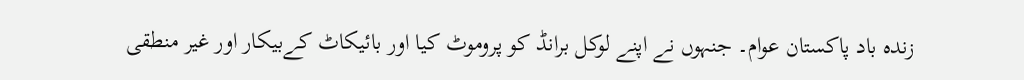زندہ باد پاکستان عوام۔ جنہوں نے اپنے لوکل برانڈ کو پروموٹ کیا اور بائیکاٹ کےبیکار اور غیر منطقی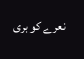نعرے کو بری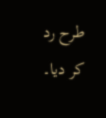طرح رد کر دیا۔